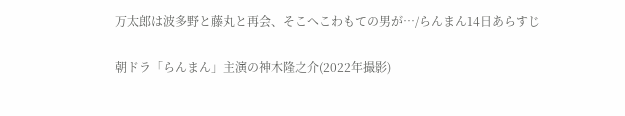万太郎は波多野と藤丸と再会、そこへこわもての男が…/らんまん14日あらすじ

朝ドラ「らんまん」主演の神木隆之介(2022年撮影)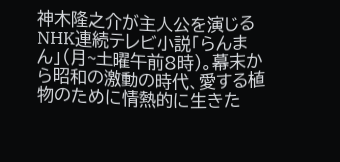神木隆之介が主人公を演じるNHK連続テレビ小説「らんまん」(月~土曜午前8時)。幕末から昭和の激動の時代、愛する植物のために情熱的に生きた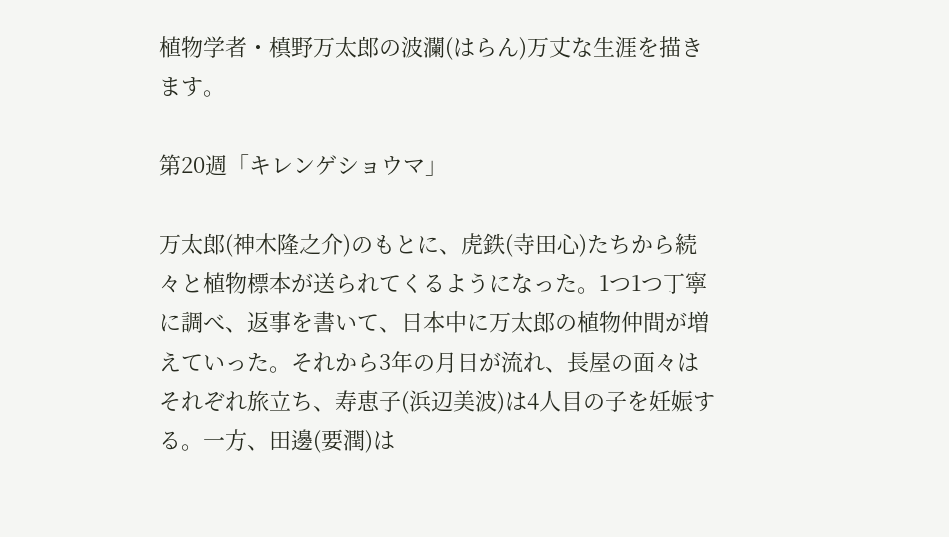植物学者・槙野万太郎の波瀾(はらん)万丈な生涯を描きます。

第20週「キレンゲショウマ」

万太郎(神木隆之介)のもとに、虎鉄(寺田心)たちから続々と植物標本が送られてくるようになった。1つ1つ丁寧に調べ、返事を書いて、日本中に万太郎の植物仲間が増えていった。それから3年の月日が流れ、長屋の面々はそれぞれ旅立ち、寿恵子(浜辺美波)は4人目の子を妊娠する。一方、田邊(要潤)は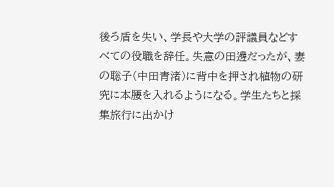後ろ盾を失い、学長や大学の評議員などすべての役職を辞任。失意の田邊だったが、妻の聡子(中田青渚)に背中を押され植物の研究に本腰を入れるようになる。学生たちと採集旅行に出かけ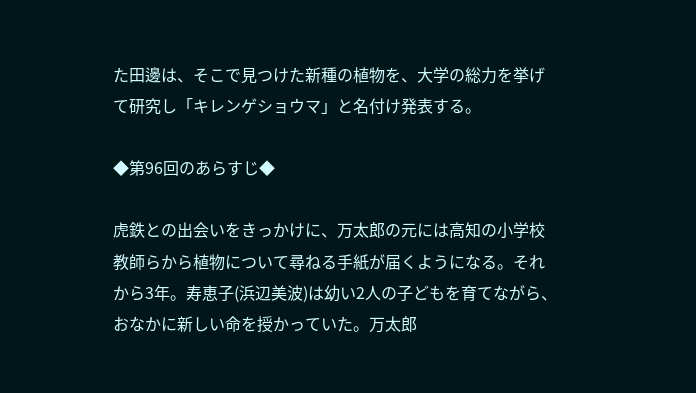た田邊は、そこで見つけた新種の植物を、大学の総力を挙げて研究し「キレンゲショウマ」と名付け発表する。

◆第96回のあらすじ◆

虎鉄との出会いをきっかけに、万太郎の元には高知の小学校教師らから植物について尋ねる手紙が届くようになる。それから3年。寿恵子(浜辺美波)は幼い2人の子どもを育てながら、おなかに新しい命を授かっていた。万太郎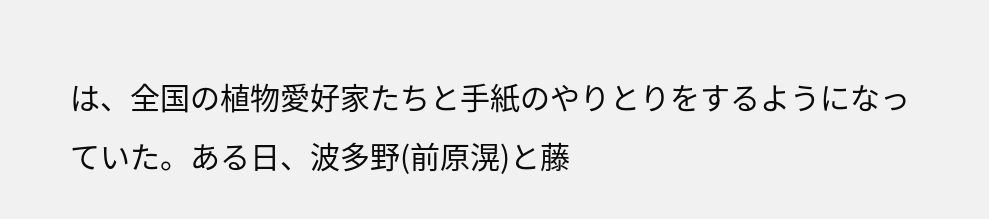は、全国の植物愛好家たちと手紙のやりとりをするようになっていた。ある日、波多野(前原滉)と藤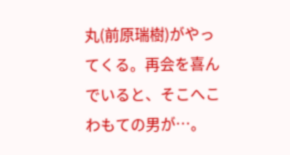丸(前原瑞樹)がやってくる。再会を喜んでいると、そこへこわもての男が…。